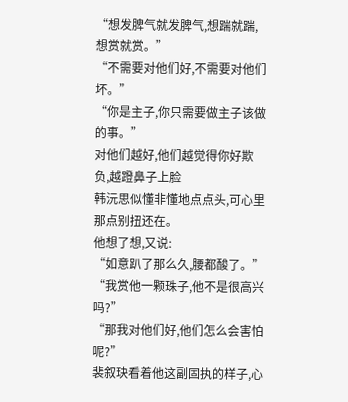“想发脾气就发脾气,想踹就踹,想赏就赏。”
“不需要对他们好,不需要对他们坏。”
“你是主子,你只需要做主子该做的事。”
对他们越好,他们越觉得你好欺负,越蹬鼻子上脸
韩沅思似懂非懂地点点头,可心里那点别扭还在。
他想了想,又说:
“如意趴了那么久,腰都酸了。”
“我赏他一颗珠子,他不是很高兴吗?”
“那我对他们好,他们怎么会害怕呢?”
裴叙玦看着他这副固执的样子,心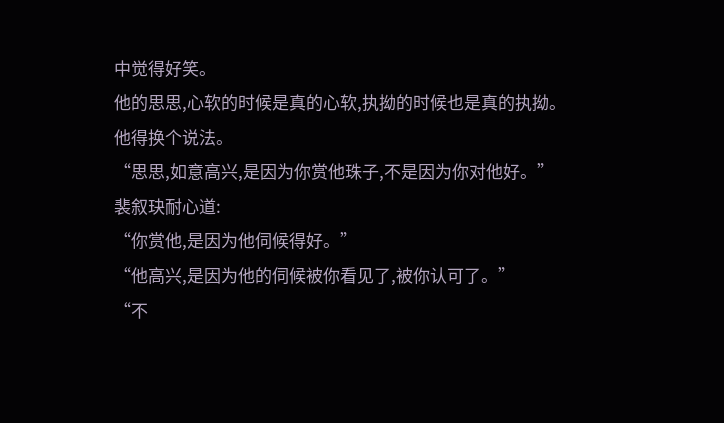中觉得好笑。
他的思思,心软的时候是真的心软,执拗的时候也是真的执拗。
他得换个说法。
“思思,如意高兴,是因为你赏他珠子,不是因为你对他好。”
裴叙玦耐心道:
“你赏他,是因为他伺候得好。”
“他高兴,是因为他的伺候被你看见了,被你认可了。”
“不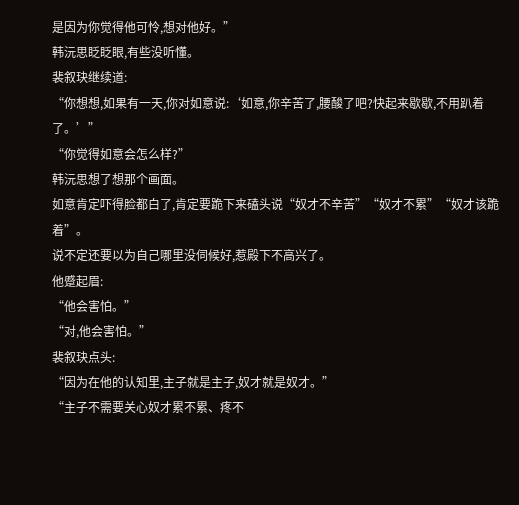是因为你觉得他可怜,想对他好。”
韩沅思眨眨眼,有些没听懂。
裴叙玦继续道:
“你想想,如果有一天,你对如意说:‘如意,你辛苦了,腰酸了吧?快起来歇歇,不用趴着了。’”
“你觉得如意会怎么样?”
韩沅思想了想那个画面。
如意肯定吓得脸都白了,肯定要跪下来磕头说“奴才不辛苦”“奴才不累”“奴才该跪着”。
说不定还要以为自己哪里没伺候好,惹殿下不高兴了。
他蹙起眉:
“他会害怕。”
“对,他会害怕。”
裴叙玦点头:
“因为在他的认知里,主子就是主子,奴才就是奴才。”
“主子不需要关心奴才累不累、疼不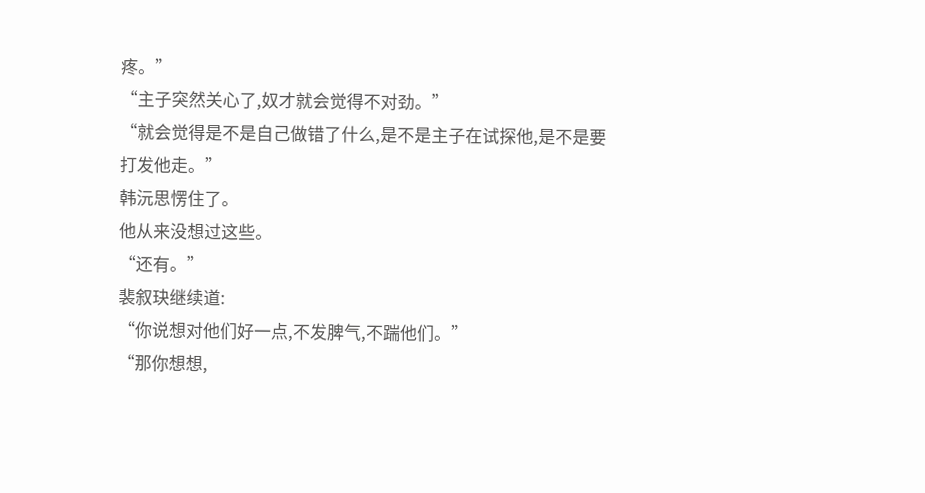疼。”
“主子突然关心了,奴才就会觉得不对劲。”
“就会觉得是不是自己做错了什么,是不是主子在试探他,是不是要打发他走。”
韩沅思愣住了。
他从来没想过这些。
“还有。”
裴叙玦继续道:
“你说想对他们好一点,不发脾气,不踹他们。”
“那你想想,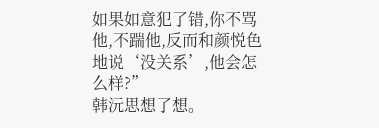如果如意犯了错,你不骂他,不踹他,反而和颜悦色地说‘没关系’,他会怎么样?”
韩沅思想了想。